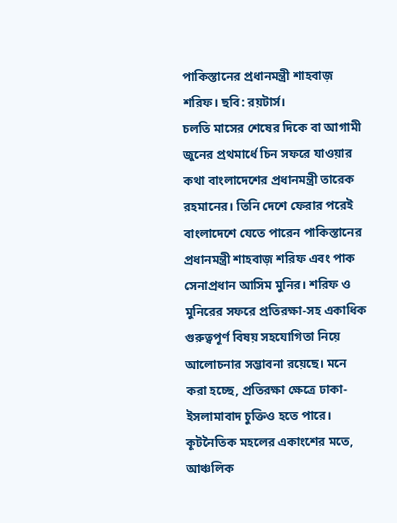পাকিস্তানের প্রধানমন্ত্রী শাহবাজ় শরিফ। ছবি: রয়টার্স।
চলতি মাসের শেষের দিকে বা আগামী জুনের প্রথমার্ধে চিন সফরে যাওয়ার কথা বাংলাদেশের প্রধানমন্ত্রী তারেক রহমানের। তিনি দেশে ফেরার পরেই বাংলাদেশে যেতে পারেন পাকিস্তানের প্রধানমন্ত্রী শাহবাজ় শরিফ এবং পাক সেনাপ্রধান আসিম মুনির। শরিফ ও মুনিরের সফরে প্রতিরক্ষা-সহ একাধিক গুরুত্বপূর্ণ বিষয় সহযোগিতা নিয়ে আলোচনার সম্ভাবনা রয়েছে। মনে করা হচ্ছে, প্রতিরক্ষা ক্ষেত্রে ঢাকা-ইসলামাবাদ চুক্তিও হতে পারে। কূটনৈতিক মহলের একাংশের মতে, আঞ্চলিক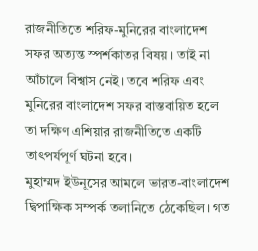রাজনীতিতে শরিফ-মুনিরের বাংলাদেশ সফর অত্যন্ত স্পর্শকাতর বিষয়। তাই না আঁচালে বিশ্বাস নেই। তবে শরিফ এবং মুনিরের বাংলাদেশ সফর বাস্তবায়িত হলে তা দক্ষিণ এশিয়ার রাজনীতিতে একটি তাৎপর্যপূর্ণ ঘটনা হবে।
মুহাম্মদ ইউনূসের আমলে ভারত-বাংলাদেশ দ্বিপাক্ষিক সম্পর্ক তলানিতে ঠেকেছিল। গত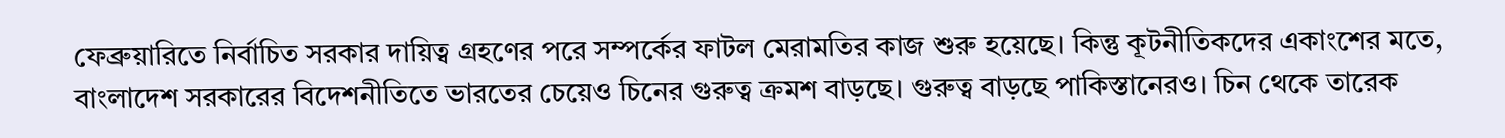ফেব্রুয়ারিতে নির্বাচিত সরকার দায়িত্ব গ্রহণের পরে সম্পর্কের ফাটল মেরামতির কাজ শুরু হয়েছে। কিন্তু কূটনীতিকদের একাংশের মতে, বাংলাদেশ সরকারের বিদেশনীতিতে ভারতের চেয়েও চিনের গুরুত্ব ক্রমশ বাড়ছে। গুরুত্ব বাড়ছে পাকিস্তানেরও। চিন থেকে তারেক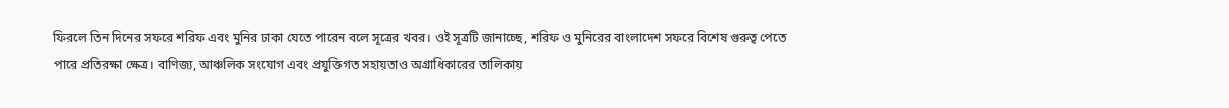ফিরলে তিন দিনের সফরে শরিফ এবং মুনির ঢাকা যেতে পারেন বলে সূত্রের খবর। ওই সূত্রটি জানাচ্ছে, শরিফ ও মুনিরের বাংলাদেশ সফরে বিশেষ গুরুত্ব পেতে পারে প্রতিরক্ষা ক্ষেত্র। বাণিজ্য, আঞ্চলিক সংযোগ এবং প্রযুক্তিগত সহায়তাও অগ্রাধিকারের তালিকায়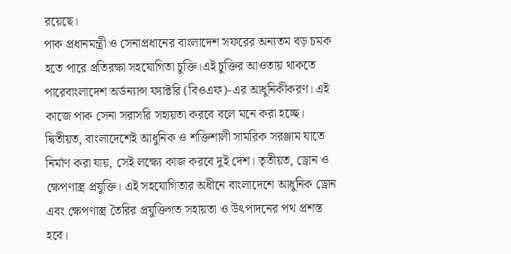রয়েছে।
পাক প্রধানমন্ত্রী ও সেনাপ্রধানের বাংলাদেশ সফরের অন্যতম বড় চমক হতে পারে প্রতিরক্ষা সহযোগিতা চুক্তি।এই চুক্তির আওতায় থাকতে পারেবাংলাদেশ অর্ডন্যান্স ফ্যাক্টরি (বিওএফ)-এর আধুনিকীকরণ। এই কাজে পাক সেনা সরাসরি সহায়তা করবে বলে মনে করা হচ্ছে। দ্বিতীয়ত, বাংলাদেশেই আধুনিক ও শক্তিশালী সামরিক সরঞ্জাম যাতে নির্মাণ করা যায়, সেই লক্ষ্যে কাজ করবে দুই দেশ। তৃতীয়ত, ড্রোন ও ক্ষেপণাস্ত্র প্রযুক্তি। এই সহযোগিতার অধীনে বাংলাদেশে আধুনিক ড্রোন এবং ক্ষেপণাস্ত্র তৈরির প্রযুক্তিগত সহায়তা ও উৎপাদনের পথ প্রশস্ত হবে।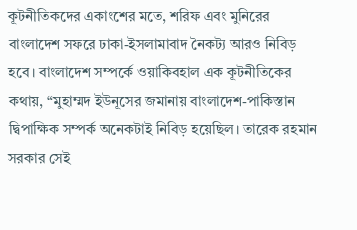কূটনীতিকদের একাংশের মতে, শরিফ এবং মুনিরের বাংলাদেশ সফরে ঢাকা-ইসলামাবাদ নৈকট্য আরও নিবিড় হবে। বাংলাদেশ সম্পর্কে ওয়াকিবহাল এক কূটনীতিকের কথায়, “মুহাম্মদ ইউনূসের জমানায় বাংলাদেশ-পাকিস্তান দ্বিপাক্ষিক সম্পর্ক অনেকটাই নিবিড় হয়েছিল। তারেক রহমান সরকার সেই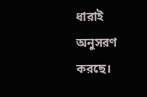ধারাই অনুসরণ করছে।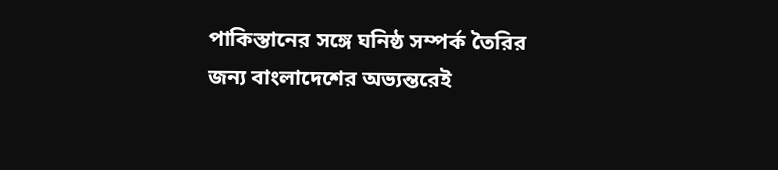পাকিস্তানের সঙ্গে ঘনিষ্ঠ সম্পর্ক তৈরির জন্য বাংলাদেশের অভ্যন্তরেই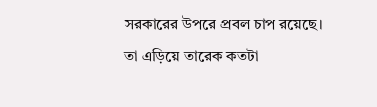সরকারের উপরে প্রবল চাপ রয়েছে। তা এড়িয়ে তারেক কতটা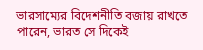ভারসাম্যের বিদেশনীতি বজায় রাখতে পারেন, ভারত সে দিকেই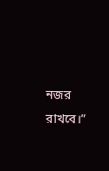নজর রাখবে।”